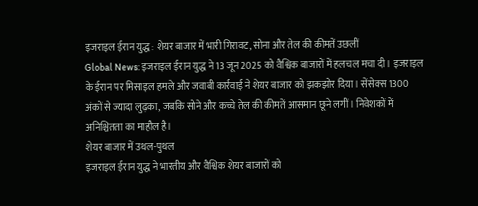इजराइल ईरान युद्ध: शेयर बाजार में भारी गिरावट, सोना और तेल की कीमतें उछलीं
Global News: इजराइल ईरान युद्ध ने 13 जून 2025 को वैश्विक बाजारों में हलचल मचा दी। इजराइल के ईरान पर मिसाइल हमले और जवाबी कार्रवाई ने शेयर बाजार को झकझोर दिया। सेंसेक्स 1300 अंकों से ज्यादा लुढ़का, जबकि सोने और कच्चे तेल की कीमतें आसमान छूने लगीं। निवेशकों में अनिश्चितता का माहौल है।
शेयर बाजार में उथल-पुथल
इजराइल ईरान युद्ध ने भारतीय और वैश्विक शेयर बाजारों को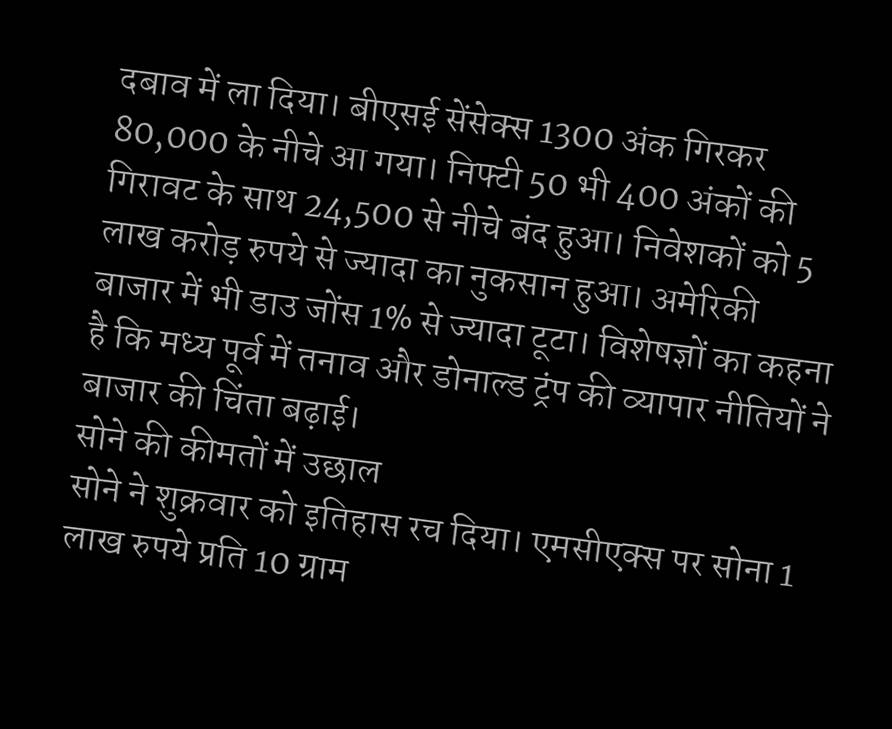दबाव में ला दिया। बीएसई सेंसेक्स 1300 अंक गिरकर 80,000 के नीचे आ गया। निफ्टी 50 भी 400 अंकों की गिरावट के साथ 24,500 से नीचे बंद हुआ। निवेशकों को 5 लाख करोड़ रुपये से ज्यादा का नुकसान हुआ। अमेरिकी बाजार में भी डाउ जोंस 1% से ज्यादा टूटा। विशेषज्ञों का कहना है कि मध्य पूर्व में तनाव और डोनाल्ड ट्रंप की व्यापार नीतियों ने बाजार की चिंता बढ़ाई।
सोने की कीमतों में उछाल
सोने ने शुक्रवार को इतिहास रच दिया। एमसीएक्स पर सोना 1 लाख रुपये प्रति 10 ग्राम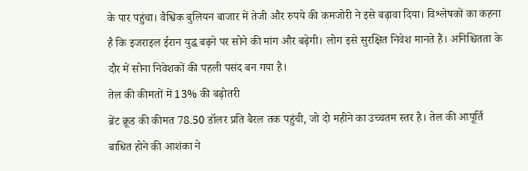के पार पहुंचा। वैश्विक बुलियन बाजार में तेजी और रुपये की कमजोरी ने इसे बढ़ावा दिया। विश्लेषकों का कहना है कि इजराइल ईरान युद्ध बढ़ने पर सोने की मांग और बढ़ेगी। लोग इसे सुरक्षित निवेश मानते हैं। अनिश्चितता के दौर में सोना निवेशकों की पहली पसंद बन गया है।
तेल की कीमतों में 13% की बढ़ोतरी
ब्रेंट क्रूड की कीमत 78.50 डॉलर प्रति बैरल तक पहुंची, जो दो महीने का उच्चतम स्तर है। तेल की आपूर्ति बाधित होने की आशंका ने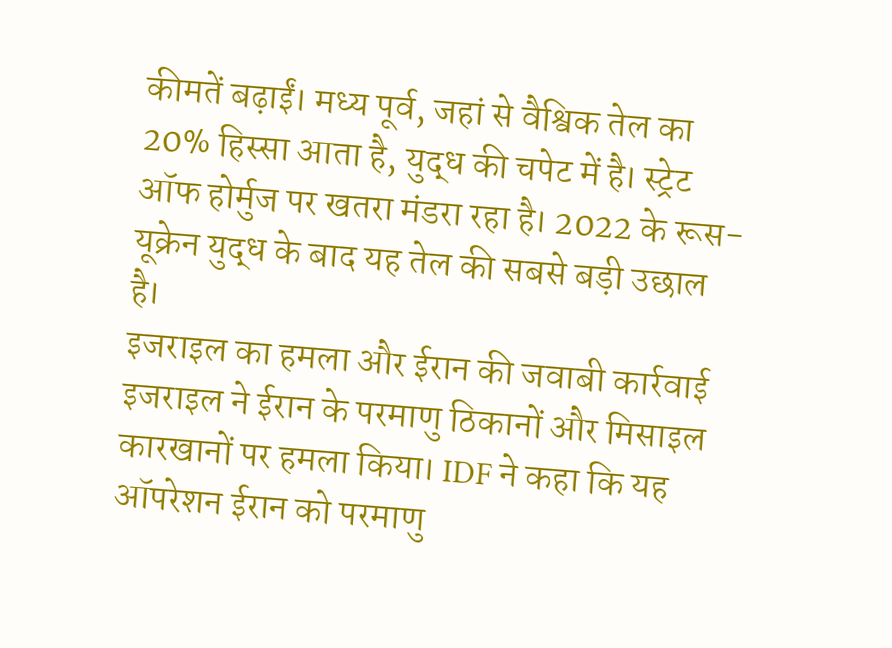कीमतें बढ़ाईं। मध्य पूर्व, जहां से वैश्विक तेल का 20% हिस्सा आता है, युद्ध की चपेट में है। स्ट्रेट ऑफ होर्मुज पर खतरा मंडरा रहा है। 2022 के रूस-यूक्रेन युद्ध के बाद यह तेल की सबसे बड़ी उछाल है।
इजराइल का हमला और ईरान की जवाबी कार्रवाई
इजराइल ने ईरान के परमाणु ठिकानों और मिसाइल कारखानों पर हमला किया। IDF ने कहा कि यह ऑपरेशन ईरान को परमाणु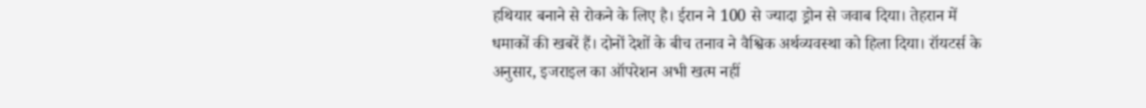हथियार बनाने से रोकने के लिए है। ईरान ने 100 से ज्यादा ड्रोन से जवाब दिया। तेहरान में धमाकों की खबरें हैं। दोनों देशों के बीच तनाव ने वैश्विक अर्थव्यवस्था को हिला दिया। रॉयटर्स के अनुसार, इजराइल का ऑपरेशन अभी खत्म नहीं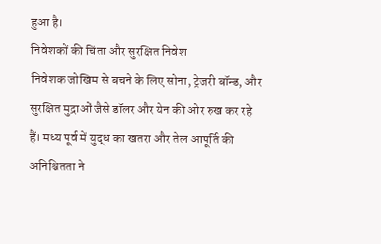हुआ है।
निवेशकों की चिंता और सुरक्षित निवेश
निवेशक जोखिम से बचने के लिए सोना, ट्रेजरी बॉन्ड, और सुरक्षित मुद्राओं जैसे डॉलर और येन की ओर रुख कर रहे हैं। मध्य पूर्व में युद्ध का खतरा और तेल आपूर्ति की अनिश्चितता ने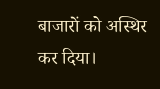बाजारों को अस्थिर कर दिया।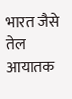भारत जैसे तेल आयातक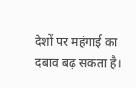देशों पर महंगाई का दबाव बढ़ सकता है।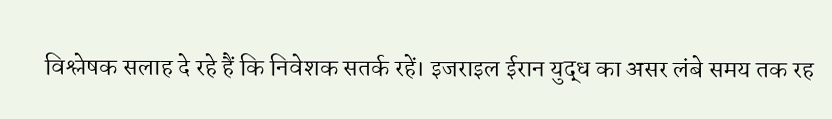विश्लेषक सलाह दे रहे हैं कि निवेशक सतर्क रहें। इजराइल ईरान युद्ध का असर लंबे समय तक रह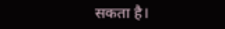सकता है।